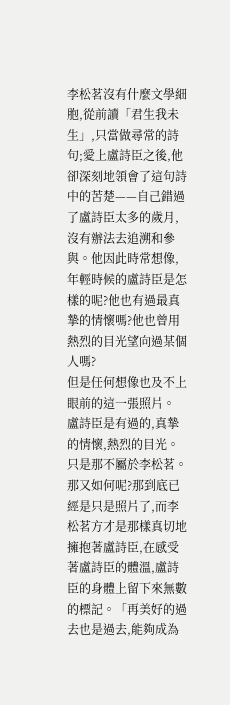李松茗沒有什麼文學細胞,從前讀「君生我未生」,只當做尋常的詩句;愛上盧詩臣之後,他卻深刻地領會了這句詩中的苦楚——自己錯過了盧詩臣太多的歲月,沒有辦法去追溯和參與。他因此時常想像,年輕時候的盧詩臣是怎樣的呢?他也有過最真摯的情懷嗎?他也曾用熱烈的目光望向過某個人嗎?
但是任何想像也及不上眼前的這一張照片。
盧詩臣是有過的,真摯的情懷,熱烈的目光。
只是那不屬於李松茗。
那又如何呢?那到底已經是只是照片了,而李松茗方才是那樣真切地擁抱著盧詩臣,在感受著盧詩臣的體溫,盧詩臣的身體上留下來無數的標記。「再美好的過去也是過去,能夠成為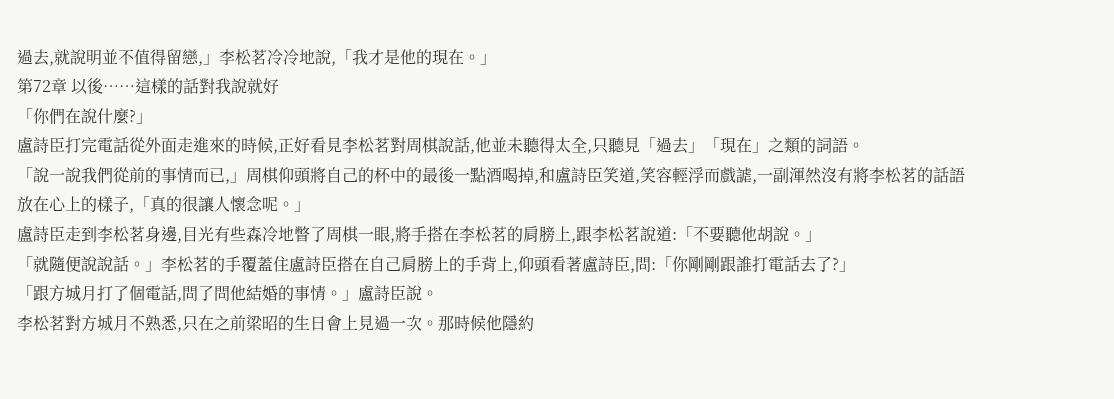過去,就說明並不值得留戀,」李松茗冷冷地說,「我才是他的現在。」
第72章 以後……這樣的話對我說就好
「你們在說什麼?」
盧詩臣打完電話從外面走進來的時候,正好看見李松茗對周棋說話,他並未聽得太全,只聽見「過去」「現在」之類的詞語。
「說一說我們從前的事情而已,」周棋仰頭將自己的杯中的最後一點酒喝掉,和盧詩臣笑道,笑容輕浮而戲謔,一副渾然沒有將李松茗的話語放在心上的樣子,「真的很讓人懷念呢。」
盧詩臣走到李松茗身邊,目光有些森冷地瞥了周棋一眼,將手搭在李松茗的肩膀上,跟李松茗說道:「不要聽他胡說。」
「就隨便說說話。」李松茗的手覆蓋住盧詩臣搭在自己肩膀上的手背上,仰頭看著盧詩臣,問:「你剛剛跟誰打電話去了?」
「跟方城月打了個電話,問了問他結婚的事情。」盧詩臣說。
李松茗對方城月不熟悉,只在之前梁昭的生日會上見過一次。那時候他隱約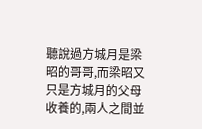聽說過方城月是梁昭的哥哥,而梁昭又只是方城月的父母收養的,兩人之間並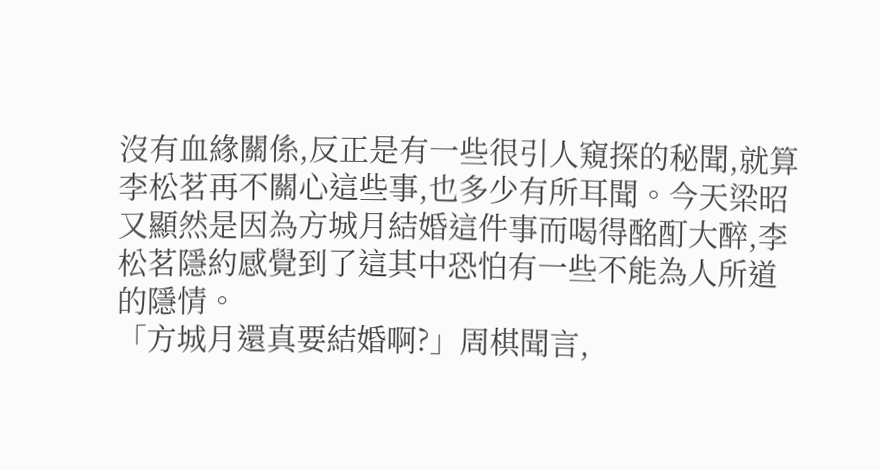沒有血緣關係,反正是有一些很引人窺探的秘聞,就算李松茗再不關心這些事,也多少有所耳聞。今天梁昭又顯然是因為方城月結婚這件事而喝得酩酊大醉,李松茗隱約感覺到了這其中恐怕有一些不能為人所道的隱情。
「方城月還真要結婚啊?」周棋聞言,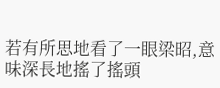若有所思地看了一眼梁昭,意味深長地搖了搖頭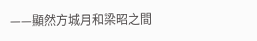——顯然方城月和梁昭之間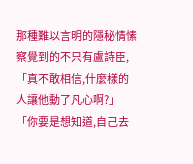那種難以言明的隱秘情愫察覺到的不只有盧詩臣,「真不敢相信,什麼樣的人讓他動了凡心啊?」
「你要是想知道,自己去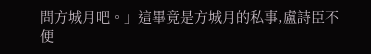問方城月吧。」這畢竟是方城月的私事,盧詩臣不便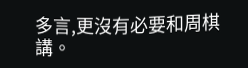多言,更沒有必要和周棋講。